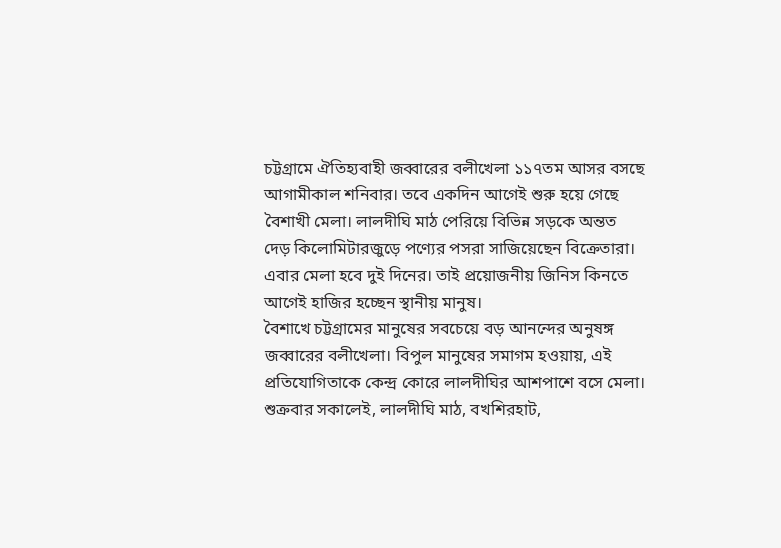চট্টগ্রামে ঐতিহ্যবাহী জব্বারের বলীখেলা ১১৭তম আসর বসছে আগামীকাল শনিবার। তবে একদিন আগেই শুরু হয়ে গেছে বৈশাখী মেলা। লালদীঘি মাঠ পেরিয়ে বিভিন্ন সড়কে অন্তত দেড় কিলোমিটারজুড়ে পণ্যের পসরা সাজিয়েছেন বিক্রেতারা। এবার মেলা হবে দুই দিনের। তাই প্রয়োজনীয় জিনিস কিনতে আগেই হাজির হচ্ছেন স্থানীয় মানুষ।
বৈশাখে চট্টগ্রামের মানুষের সবচেয়ে বড় আনন্দের অনুষঙ্গ জব্বারের বলীখেলা। বিপুল মানুষের সমাগম হওয়ায়, এই প্রতিযোগিতাকে কেন্দ্র কোরে লালদীঘির আশপাশে বসে মেলা।
শুক্রবার সকালেই, লালদীঘি মাঠ, বখশিরহাট,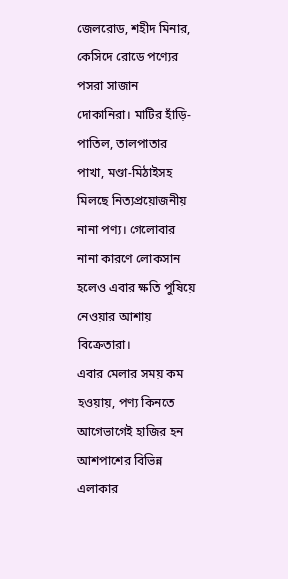জেলরোড, শহীদ মিনার, কেসিদে রোডে পণ্যের পসরা সাজান দোকানিরা। মাটির হাঁড়ি-পাতিল, তালপাতার পাখা, মণ্ডা-মিঠাইসহ মিলছে নিত্যপ্রয়োজনীয় নানা পণ্য। গেলোবার নানা কারণে লোকসান হলেও এবার ক্ষতি পুষিয়ে নেওয়ার আশায় বিক্রেতারা।
এবার মেলার সময় কম হওয়ায়, পণ্য কিনতে আগেভাগেই হাজির হন আশপাশের বিভিন্ন এলাকার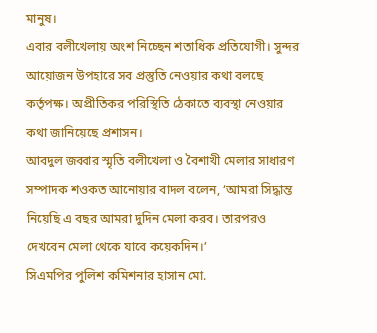মানুষ।
এবার বলীখেলায় অংশ নিচ্ছেন শতাধিক প্রতিযোগী। সুন্দর আয়োজন উপহারে সব প্রস্তুতি নেওয়ার কথা বলছে কর্তৃপক্ষ। অপ্রীতিকর পরিস্থিতি ঠেকাতে ব্যবস্থা নেওয়ার কথা জানিয়েছে প্রশাসন।
আবদুল জব্বার স্মৃতি বলীখেলা ও বৈশাখী মেলার সাধারণ সম্পাদক শওকত আনোয়ার বাদল বলেন, ‘আমরা সিদ্ধান্ত নিয়েছি এ বছর আমরা দুদিন মেলা করব। তারপরও দেখবেন মেলা থেকে যাবে কয়েকদিন।’
সিএমপির পুলিশ কমিশনার হাসান মো.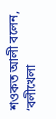শওকত আলী বলেন, ‘বলীখেলা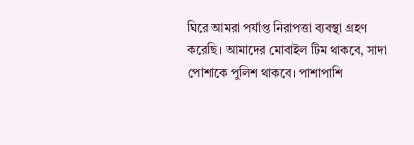ঘিরে আমরা পর্যাপ্ত নিরাপত্তা ব্যবস্থা গ্রহণ করেছি। আমাদের মোবাইল টিম থাকবে, সাদা পোশাকে পুলিশ থাকবে। পাশাপাশি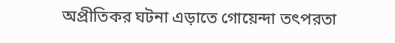অপ্রীতিকর ঘটনা এড়াতে গোয়েন্দা তৎপরতা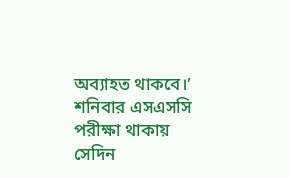অব্যাহত থাকবে।’
শনিবার এসএসসি পরীক্ষা থাকায় সেদিন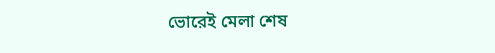ভোরেই মেলা শেষ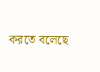করতে বলেছে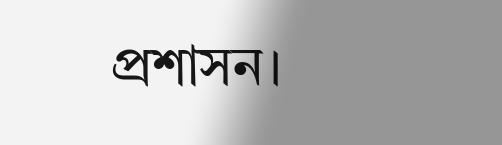প্রশাসন।